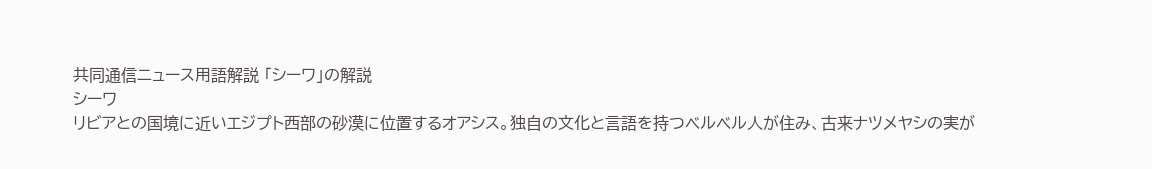共同通信ニュース用語解説 「シーワ」の解説
シーワ
リビアとの国境に近いエジプト西部の砂漠に位置するオアシス。独自の文化と言語を持つベルベル人が住み、古来ナツメヤシの実が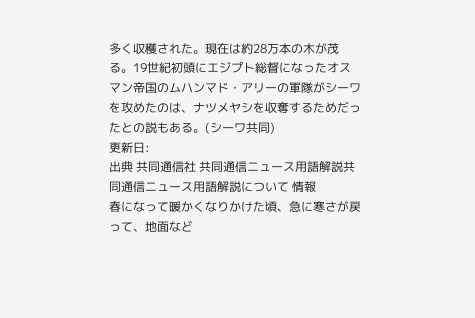多く収穫された。現在は約28万本の木が茂る。19世紀初頭にエジプト総督になったオスマン帝国のムハンマド・アリーの軍隊がシーワを攻めたのは、ナツメヤシを収奪するためだったとの説もある。(シーワ共同)
更新日:
出典 共同通信社 共同通信ニュース用語解説共同通信ニュース用語解説について 情報
春になって暖かくなりかけた頃、急に寒さが戻って、地面など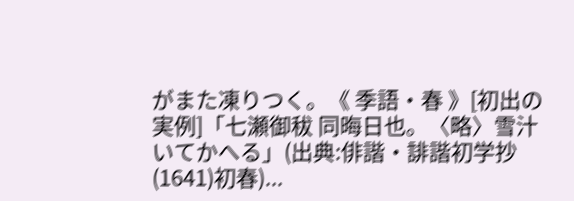がまた凍りつく。《 季語・春 》[初出の実例]「七瀬御秡 同晦日也。〈略〉雪汁いてかへる」(出典:俳諧・誹諧初学抄(1641)初春)...